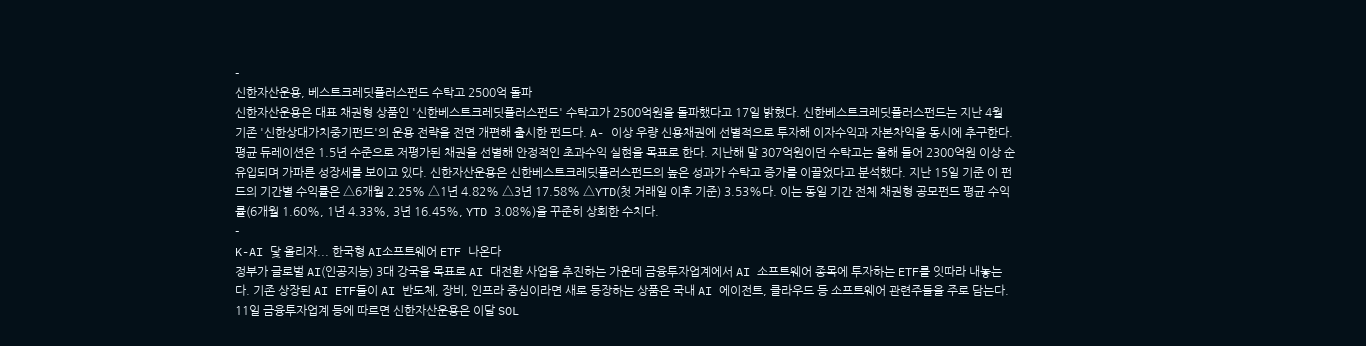-
신한자산운용, 베스트크레딧플러스펀드 수탁고 2500억 돌파
신한자산운용은 대표 채권형 상품인 '신한베스트크레딧플러스펀드' 수탁고가 2500억원을 돌파했다고 17일 밝혔다. 신한베스트크레딧플러스펀드는 지난 4월 기존 '신한상대가치중기펀드'의 운용 전략을 전면 개편해 출시한 펀드다. A- 이상 우량 신용채권에 선별적으로 투자해 이자수익과 자본차익을 동시에 추구한다. 평균 듀레이션은 1.5년 수준으로 저평가된 채권을 선별해 안정적인 초과수익 실현을 목표로 한다. 지난해 말 307억원이던 수탁고는 올해 들어 2300억원 이상 순유입되며 가파른 성장세를 보이고 있다. 신한자산운용은 신한베스트크레딧플러스펀드의 높은 성과가 수탁고 증가를 이끌었다고 분석했다. 지난 15일 기준 이 펀드의 기간별 수익률은 △6개월 2.25% △1년 4.82% △3년 17.58% △YTD(첫 거래일 이후 기준) 3.53%다. 이는 동일 기간 전체 채권형 공모펀드 평균 수익률(6개월 1.60%, 1년 4.33%, 3년 16.45%, YTD 3.08%)을 꾸준히 상회한 수치다.
-
K-AI 닻 올리자... 한국형 AI소프트웨어 ETF 나온다
정부가 글로벌 AI(인공지능) 3대 강국을 목표로 AI 대전환 사업을 추진하는 가운데 금융투자업계에서 AI 소프트웨어 종목에 투자하는 ETF를 잇따라 내놓는다. 기존 상장된 AI ETF들이 AI 반도체, 장비, 인프라 중심이라면 새로 등장하는 상품은 국내 AI 에이전트, 클라우드 등 소프트웨어 관련주들을 주로 담는다. 11일 금융투자업계 등에 따르면 신한자산운용은 이달 SOL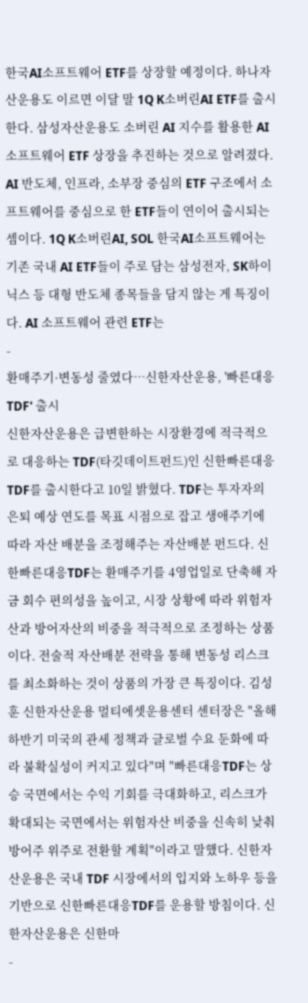한국AI소프트웨어 ETF를 상장할 예정이다. 하나자산운용도 이르면 이달 말 1Q K소버린AI ETF를 출시한다. 삼성자산운용도 소버린 AI 지수를 활용한 AI 소프트웨어 ETF 상장을 추진하는 것으로 알려졌다. AI 반도체, 인프라, 소부장 중심의 ETF 구조에서 소프트웨어를 중심으로 한 ETF들이 연이어 출시되는 셈이다. 1Q K소버린AI, SOL 한국AI소프트웨어는 기존 국내 AI ETF들이 주로 담는 삼성전자, SK하이닉스 등 대형 반도체 종목들을 담지 않는 게 특징이다. AI 소프트웨어 관련 ETF는
-
환매주기·변동성 줄였다…신한자산운용, '빠른대응TDF' 출시
신한자산운용은 급변한하는 시장환경에 적극적으로 대응하는 TDF(타깃데이트펀드)인 신한빠른대응TDF를 출시한다고 10일 밝혔다. TDF는 투자자의 은퇴 예상 연도를 목표 시점으로 잡고 생애주기에 따라 자산 배분을 조정해주는 자산배분 펀드다. 신한빠른대응TDF는 환매주기를 4영업일로 단축해 자금 회수 편의성을 높이고, 시장 상황에 따라 위험자산과 방어자산의 비중을 적극적으로 조정하는 상품이다. 전술적 자산배분 전략을 통해 변동성 리스크를 최소화하는 것이 상품의 가장 큰 특징이다. 김성훈 신한자산운용 멀티에셋운용센터 센터장은 "올해 하반기 미국의 관세 정책과 글로벌 수요 둔화에 따라 불확실성이 커지고 있다"며 "빠른대응TDF는 상승 국면에서는 수익 기회를 극대화하고, 리스크가 확대되는 국면에서는 위험자산 비중을 신속히 낮춰 방어주 위주로 전환할 계획"이라고 말했다. 신한자산운용은 국내 TDF 시장에서의 입지와 노하우 등을 기반으로 신한빠른대응TDF를 운용할 방침이다. 신한자산운용은 신한마
-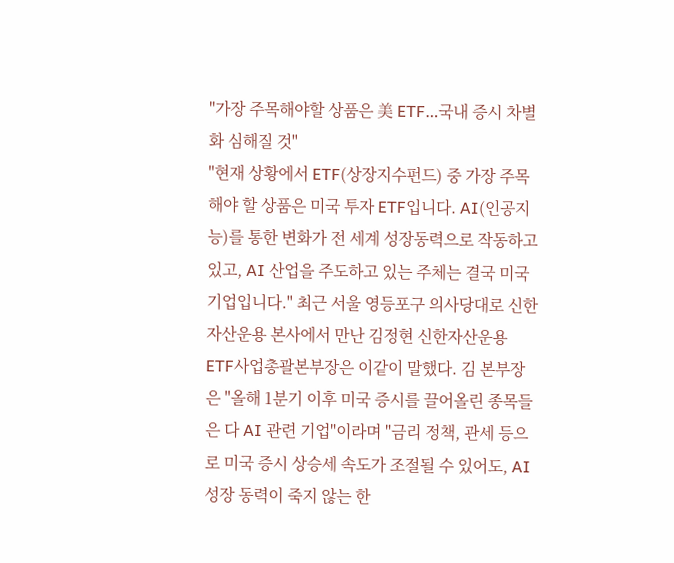"가장 주목해야할 상품은 美 ETF…국내 증시 차별화 심해질 것"
"현재 상황에서 ETF(상장지수펀드) 중 가장 주목해야 할 상품은 미국 투자 ETF입니다. AI(인공지능)를 통한 변화가 전 세계 성장동력으로 작동하고 있고, AI 산업을 주도하고 있는 주체는 결국 미국 기업입니다." 최근 서울 영등포구 의사당대로 신한자산운용 본사에서 만난 김정현 신한자산운용 ETF사업총괄본부장은 이같이 말했다. 김 본부장은 "올해 1분기 이후 미국 증시를 끌어올린 종목들은 다 AI 관련 기업"이라며 "금리 정책, 관세 등으로 미국 증시 상승세 속도가 조절될 수 있어도, AI 성장 동력이 죽지 않는 한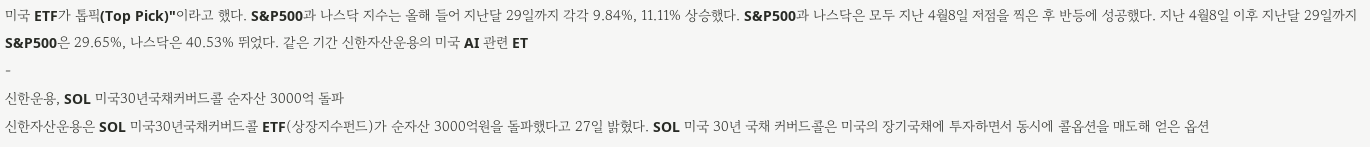미국 ETF가 톱픽(Top Pick)"이라고 했다. S&P500과 나스닥 지수는 올해 들어 지난달 29일까지 각각 9.84%, 11.11% 상승했다. S&P500과 나스닥은 모두 지난 4월8일 저점을 찍은 후 반등에 성공했다. 지난 4월8일 이후 지난달 29일까지 S&P500은 29.65%, 나스닥은 40.53% 뛰었다. 같은 기간 신한자산운용의 미국 AI 관련 ET
-
신한운용, SOL 미국30년국채커버드콜 순자산 3000억 돌파
신한자산운용은 SOL 미국30년국채커버드콜 ETF(상장지수펀드)가 순자산 3000억원을 돌파했다고 27일 밝혔다. SOL 미국 30년 국채 커버드콜은 미국의 장기국채에 투자하면서 동시에 콜옵션을 매도해 얻은 옵션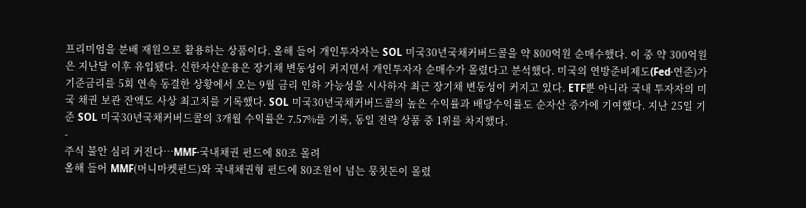프리미엄을 분배 재원으로 활용하는 상품이다. 올해 들어 개인투자자는 SOL 미국30년국채커버드콜을 약 800억원 순매수했다. 이 중 약 300억원은 지난달 이후 유입됐다. 신한자산운용은 장기채 변동성이 커지면서 개인투자자 순매수가 몰렸다고 분석했다. 미국의 연방준비제도(Fed·연준)가 기준금리를 5회 연속 동결한 상황에서 오는 9월 금리 인하 가능성을 시사하자 최근 장기채 변동성이 커지고 있다. ETF뿐 아니라 국내 투자자의 미국 채권 보관 잔액도 사상 최고치를 기록했다. SOL 미국30년국채커버드콜의 높은 수익률과 배당수익률도 순자산 증가에 기여했다. 지난 25일 기준 SOL 미국30년국채커버드콜의 3개월 수익률은 7.57%를 기록, 동일 전략 상품 중 1위를 차지했다.
-
주식 불안 심리 커진다…MMF·국내채권 펀드에 80조 몰려
올해 들어 MMF(머니마켓펀드)와 국내채권형 펀드에 80조원이 넘는 뭉칫돈이 몰렸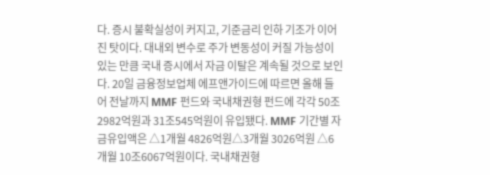다. 증시 불확실성이 커지고, 기준금리 인하 기조가 이어진 탓이다. 대내외 변수로 주가 변동성이 커질 가능성이 있는 만큼 국내 증시에서 자금 이탈은 계속될 것으로 보인다. 20일 금융정보업체 에프앤가이드에 따르면 올해 들어 전날까지 MMF 펀드와 국내채권형 펀드에 각각 50조2982억원과 31조545억원이 유입됐다. MMF 기간별 자금유입액은 △1개월 4826억원△3개월 3026억원 △6개월 10조6067억원이다. 국내채권형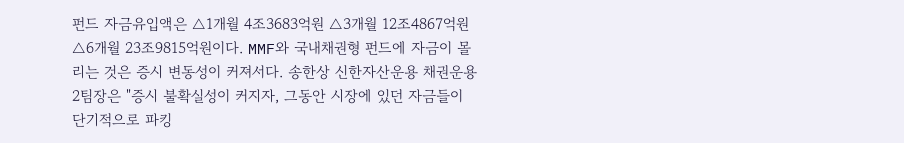펀드 자금유입액은 △1개월 4조3683억원 △3개월 12조4867억원 △6개월 23조9815억원이다. MMF와 국내채권형 펀드에 자금이 몰리는 것은 증시 변동성이 커져서다. 송한상 신한자산운용 채권운용2팀장은 "증시 불확실성이 커지자, 그동안 시장에 있던 자금들이 단기적으로 파킹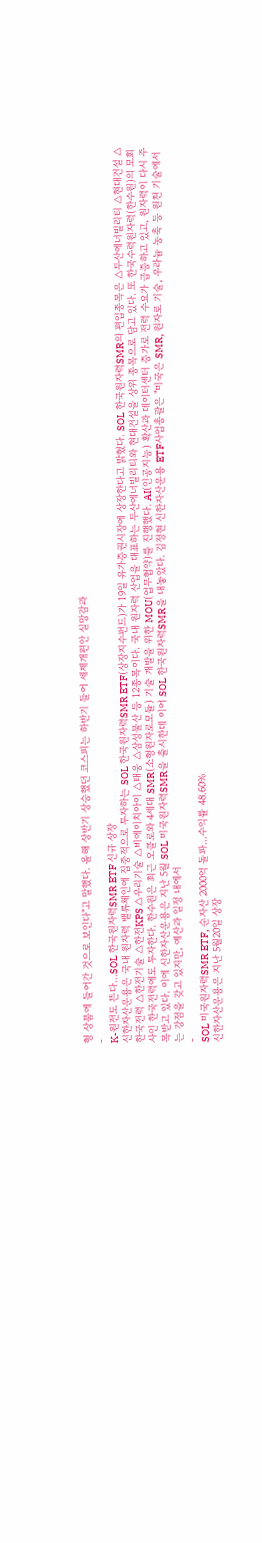형 상품에 들어간 것으로 보인다"고 말했다. 올해 상반기 상승했던 코스피는 하반기 들어 세제개편안 실망감과
-
K-원전도 뜬다…SOL 한국원자력SMR ETF 신규 상장
신한자산운용은 국내 원자력 밸류체인에 집중적으로 투자하는 SOL 한국원자력SMR ETF(상장지수펀드)가 19일 유가증권시장에 상장한다고 밝혔다. SOL 한국원자력SMR의 편입종목은 △두산에너빌리티 △현대건설 △한국전력 △한전기술 △한전KPS △우리기술 △비에이치아이 △태웅 △삼성물산 등 12종목이다. 국내 원자력 산업을 대표하는 두산에너빌리티와 현대건설을 상위 종목으로 담고 있다. 또 한국수력원자력(한수원)의 모회사인 한국전력에도 투자한다. 한수원은 최근 오클로와 4세대 SMR(소형원자로모듈) 기술 개발을 위한 MOU(업무협약)를 진행했다. AI(인공지능) 확산과 데이터센터 증가로 전력 수요가 급증하고 있고, 원자력이 다시 주목받고 있다. 이에 신한자산운용은 지난 5월 SOL 미국원자력SMR을 출시한데 이어 SOL 한국원자력SMR을 내놓았다. 김정현 신한자산운용 ETF사업총괄은 "미국은 SMR, 원자로 기술, 우라늄 농축 등 원천 기술에서는 강점을 갖고 있지만, 예산과 일정 내에서
-
SOL 미국원자력SMR ETF, 순자산 2000억 돌파…수익률 48.60%
신한자산운용은 지난 5월20일 상장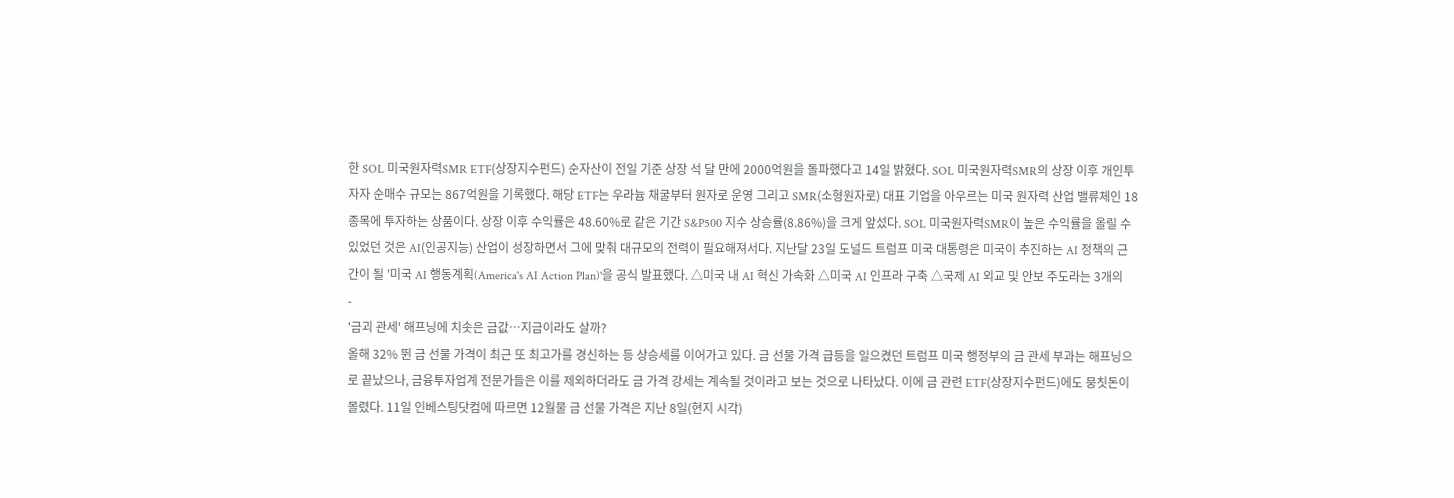한 SOL 미국원자력SMR ETF(상장지수펀드) 순자산이 전일 기준 상장 석 달 만에 2000억원을 돌파했다고 14일 밝혔다. SOL 미국원자력SMR의 상장 이후 개인투자자 순매수 규모는 867억원을 기록했다. 해당 ETF는 우라늄 채굴부터 원자로 운영 그리고 SMR(소형원자로) 대표 기업을 아우르는 미국 원자력 산업 밸류체인 18종목에 투자하는 상품이다. 상장 이후 수익률은 48.60%로 같은 기간 S&P500 지수 상승률(8.86%)을 크게 앞섰다. SOL 미국원자력SMR이 높은 수익률을 올릴 수 있었던 것은 AI(인공지능) 산업이 성장하면서 그에 맞춰 대규모의 전력이 필요해져서다. 지난달 23일 도널드 트럼프 미국 대통령은 미국이 추진하는 AI 정책의 근간이 될 '미국 AI 행동계획(America's AI Action Plan)'을 공식 발표했다. △미국 내 AI 혁신 가속화 △미국 AI 인프라 구축 △국제 AI 외교 및 안보 주도라는 3개의
-
'금괴 관세' 해프닝에 치솟은 금값…지금이라도 살까?
올해 32% 뛴 금 선물 가격이 최근 또 최고가를 경신하는 등 상승세를 이어가고 있다. 금 선물 가격 급등을 일으켰던 트럼프 미국 행정부의 금 관세 부과는 해프닝으로 끝났으나, 금융투자업계 전문가들은 이를 제외하더라도 금 가격 강세는 계속될 것이라고 보는 것으로 나타났다. 이에 금 관련 ETF(상장지수펀드)에도 뭉칫돈이 몰렸다. 11일 인베스팅닷컴에 따르면 12월물 금 선물 가격은 지난 8일(현지 시각)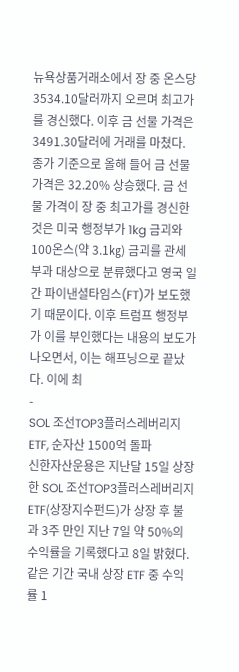뉴욕상품거래소에서 장 중 온스당 3534.10달러까지 오르며 최고가를 경신했다. 이후 금 선물 가격은 3491.30달러에 거래를 마쳤다. 종가 기준으로 올해 들어 금 선물 가격은 32.20% 상승했다. 금 선물 가격이 장 중 최고가를 경신한 것은 미국 행정부가 1kg 금괴와 100온스(약 3.1㎏) 금괴를 관세 부과 대상으로 분류했다고 영국 일간 파이낸셜타임스(FT)가 보도했기 때문이다. 이후 트럼프 행정부가 이를 부인했다는 내용의 보도가 나오면서, 이는 해프닝으로 끝났다. 이에 최
-
SOL 조선TOP3플러스레버리지 ETF, 순자산 1500억 돌파
신한자산운용은 지난달 15일 상장한 SOL 조선TOP3플러스레버리지 ETF(상장지수펀드)가 상장 후 불과 3주 만인 지난 7일 약 50%의 수익률을 기록했다고 8일 밝혔다. 같은 기간 국내 상장 ETF 중 수익률 1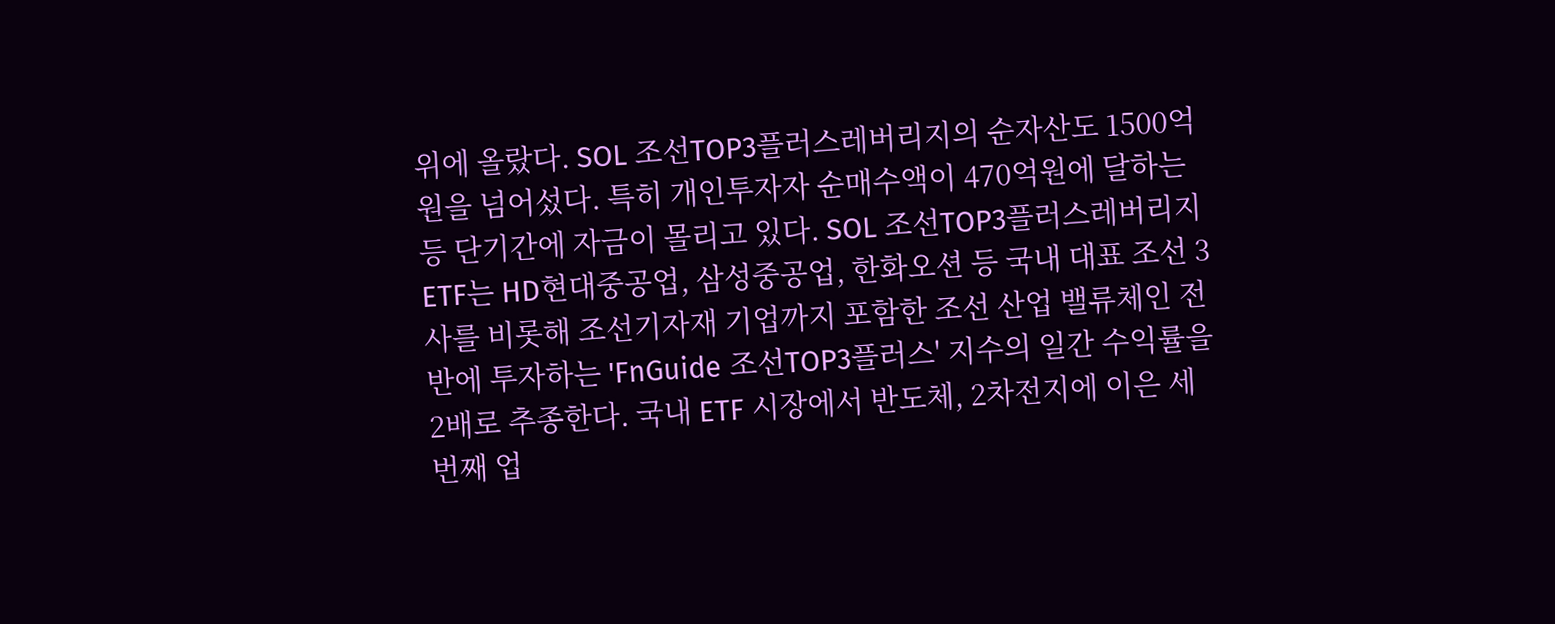위에 올랐다. SOL 조선TOP3플러스레버리지의 순자산도 1500억원을 넘어섰다. 특히 개인투자자 순매수액이 470억원에 달하는 등 단기간에 자금이 몰리고 있다. SOL 조선TOP3플러스레버리지 ETF는 HD현대중공업, 삼성중공업, 한화오션 등 국내 대표 조선 3사를 비롯해 조선기자재 기업까지 포함한 조선 산업 밸류체인 전반에 투자하는 'FnGuide 조선TOP3플러스' 지수의 일간 수익률을 2배로 추종한다. 국내 ETF 시장에서 반도체, 2차전지에 이은 세 번째 업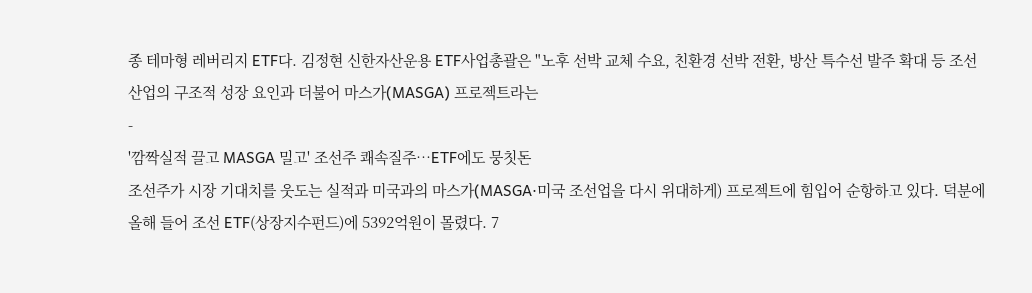종 테마형 레버리지 ETF다. 김정현 신한자산운용 ETF사업총괄은 "노후 선박 교체 수요, 친환경 선박 전환, 방산 특수선 발주 확대 등 조선 산업의 구조적 성장 요인과 더불어 마스가(MASGA) 프로젝트라는
-
'깜짝실적 끌고 MASGA 밀고' 조선주 쾌속질주…ETF에도 뭉칫돈
조선주가 시장 기대치를 웃도는 실적과 미국과의 마스가(MASGA·미국 조선업을 다시 위대하게) 프로젝트에 힘입어 순항하고 있다. 덕분에 올해 들어 조선 ETF(상장지수펀드)에 5392억원이 몰렸다. 7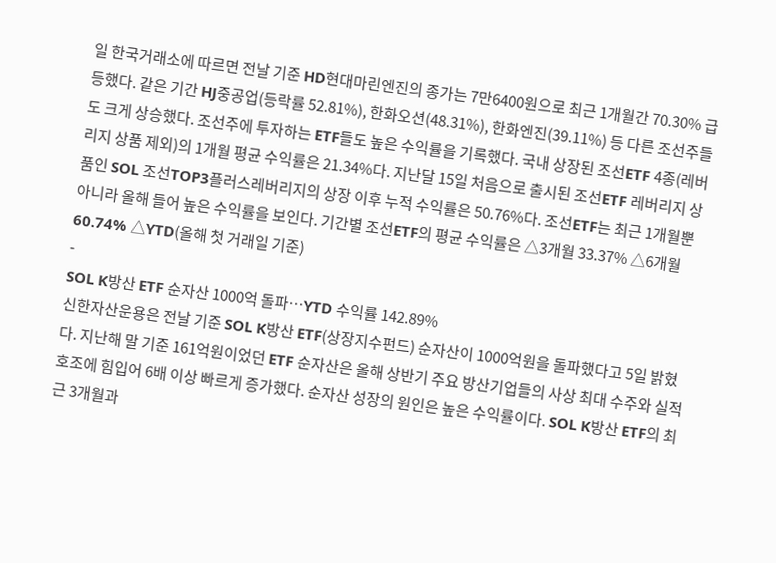일 한국거래소에 따르면 전날 기준 HD현대마린엔진의 종가는 7만6400원으로 최근 1개월간 70.30% 급등했다. 같은 기간 HJ중공업(등락률 52.81%), 한화오션(48.31%), 한화엔진(39.11%) 등 다른 조선주들도 크게 상승했다. 조선주에 투자하는 ETF들도 높은 수익률을 기록했다. 국내 상장된 조선ETF 4종(레버리지 상품 제외)의 1개월 평균 수익률은 21.34%다. 지난달 15일 처음으로 출시된 조선ETF 레버리지 상품인 SOL 조선TOP3플러스레버리지의 상장 이후 누적 수익률은 50.76%다. 조선ETF는 최근 1개월뿐 아니라 올해 들어 높은 수익률을 보인다. 기간별 조선ETF의 평균 수익률은 △3개월 33.37% △6개월 60.74% △YTD(올해 첫 거래일 기준)
-
SOL K방산 ETF 순자산 1000억 돌파…YTD 수익률 142.89%
신한자산운용은 전날 기준 SOL K방산 ETF(상장지수펀드) 순자산이 1000억원을 돌파했다고 5일 밝혔다. 지난해 말 기준 161억원이었던 ETF 순자산은 올해 상반기 주요 방산기업들의 사상 최대 수주와 실적 호조에 힘입어 6배 이상 빠르게 증가했다. 순자산 성장의 원인은 높은 수익률이다. SOL K방산 ETF의 최근 3개월과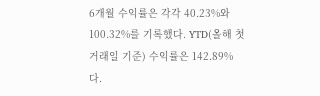6개월 수익률은 각각 40.23%와 100.32%를 기록했다. YTD(올해 첫 거래일 기준) 수익률은 142.89%다.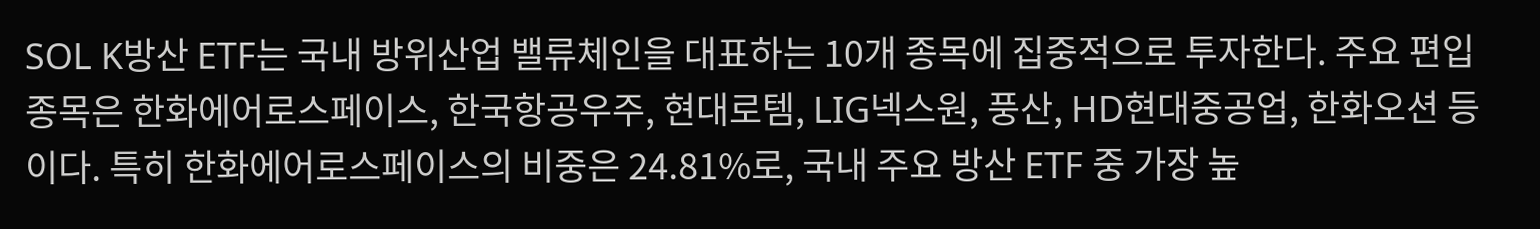SOL K방산 ETF는 국내 방위산업 밸류체인을 대표하는 10개 종목에 집중적으로 투자한다. 주요 편입종목은 한화에어로스페이스, 한국항공우주, 현대로템, LIG넥스원, 풍산, HD현대중공업, 한화오션 등이다. 특히 한화에어로스페이스의 비중은 24.81%로, 국내 주요 방산 ETF 중 가장 높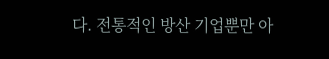다. 전통적인 방산 기업뿐만 아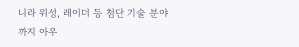니라 위성, 레이더 등 첨단 기술 분야까지 아우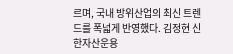르며, 국내 방위산업의 최신 트렌드를 폭넓게 반영했다. 김정현 신한자산운용